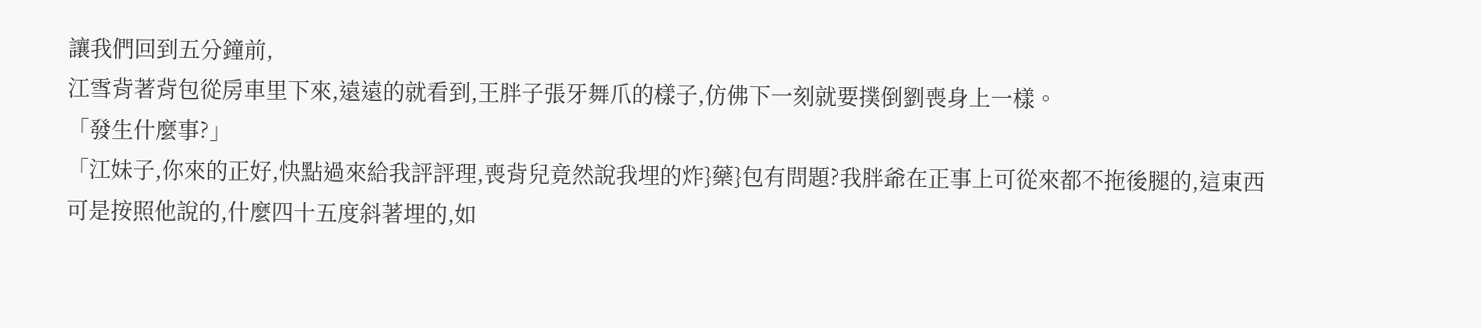讓我們回到五分鐘前,
江雪背著背包從房車里下來,遠遠的就看到,王胖子張牙舞爪的樣子,仿佛下一刻就要撲倒劉喪身上一樣。
「發生什麼事?」
「江妹子,你來的正好,快點過來給我評評理,喪背兒竟然說我埋的炸}藥}包有問題?我胖爺在正事上可從來都不拖後腿的,這東西可是按照他說的,什麼四十五度斜著埋的,如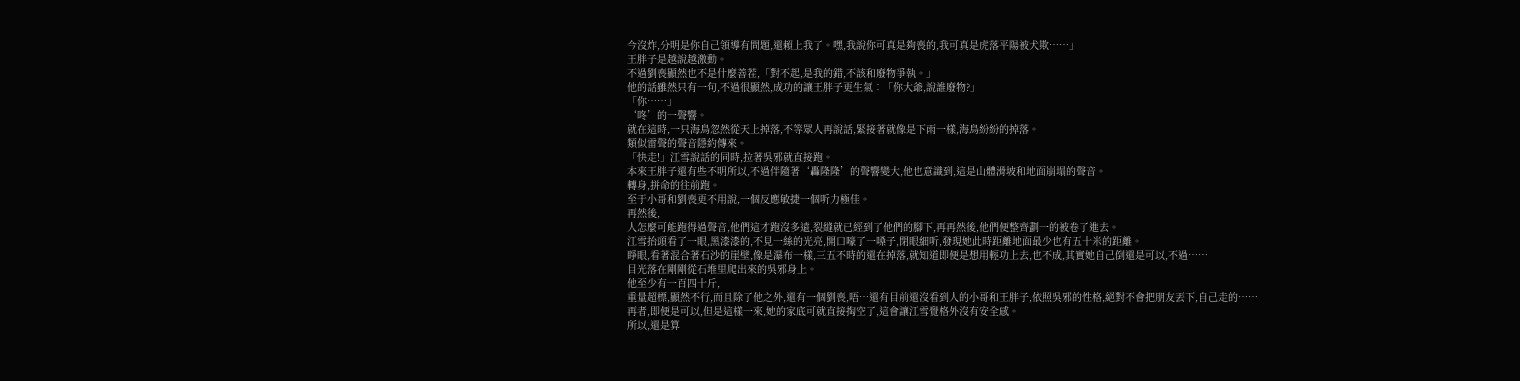今沒炸,分明是你自己領導有問題,還賴上我了。嘿,我說你可真是夠喪的,我可真是虎落平陽被犬欺……」
王胖子是越說越激動。
不過劉喪顯然也不是什麼善茬,「對不起,是我的錯,不該和廢物爭執。」
他的話雖然只有一句,不過很顯然,成功的讓王胖子更生氣︰「你大爺,說誰廢物?」
「你……」
‘咚’的一聲響。
就在這時,一只海鳥忽然從天上掉落,不等眾人再說話,緊接著就像是下雨一樣,海鳥紛紛的掉落。
類似雷聲的聲音隱約傳來。
「快走!」江雪說話的同時,拉著吳邪就直接跑。
本來王胖子還有些不明所以,不過伴隨著‘轟隆隆’的聲響變大,他也意識到,這是山體滑坡和地面崩塌的聲音。
轉身,拼命的往前跑。
至于小哥和劉喪更不用說,一個反應敏捷一個听力極佳。
再然後,
人怎麼可能跑得過聲音,他們這才跑沒多遠,裂縫就已經到了他們的腳下,再再然後,他們便整齊劃一的被卷了進去。
江雪抬頭看了一眼,黑漆漆的,不見一絲的光亮,開口嚎了一嗓子,閉眼細听,發現她此時距離地面最少也有五十米的距離。
睜眼,看著混合著石沙的崖壁,像是瀑布一樣,三五不時的還在掉落,就知道即便是想用輕功上去,也不成,其實她自己倒還是可以,不過……
目光落在剛剛從石堆里爬出來的吳邪身上。
他至少有一百四十斤,
重量超標,顯然不行,而且除了他之外,還有一個劉喪,唔…還有目前還沒看到人的小哥和王胖子,依照吳邪的性格,絕對不會把朋友丟下,自己走的……
再者,即便是可以,但是這樣一來,她的家底可就直接掏空了,這會讓江雪覺格外沒有安全感。
所以,還是算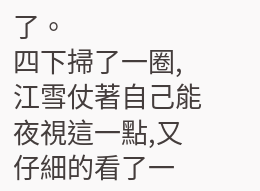了。
四下掃了一圈,江雪仗著自己能夜視這一點,又仔細的看了一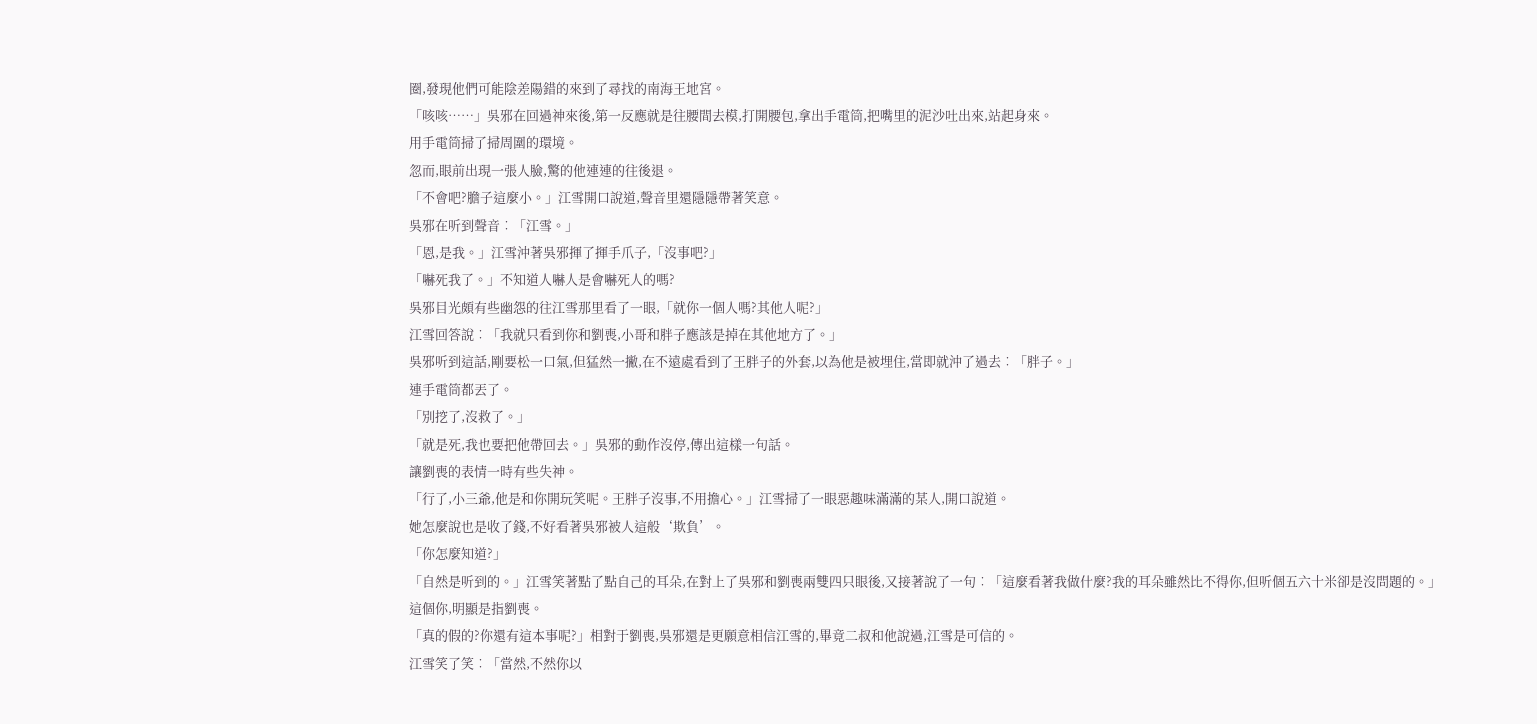圈,發現他們可能陰差陽錯的來到了尋找的南海王地宮。
「咳咳……」吳邪在回過神來後,第一反應就是往腰間去模,打開腰包,拿出手電筒,把嘴里的泥沙吐出來,站起身來。
用手電筒掃了掃周圍的環境。
忽而,眼前出現一張人臉,驚的他連連的往後退。
「不會吧?膽子這麼小。」江雪開口說道,聲音里還隱隱帶著笑意。
吳邪在听到聲音︰「江雪。」
「恩,是我。」江雪沖著吳邪揮了揮手爪子,「沒事吧?」
「嚇死我了。」不知道人嚇人是會嚇死人的嗎?
吳邪目光頗有些幽怨的往江雪那里看了一眼,「就你一個人嗎?其他人呢?」
江雪回答說︰「我就只看到你和劉喪,小哥和胖子應該是掉在其他地方了。」
吳邪听到這話,剛要松一口氣,但猛然一撇,在不遠處看到了王胖子的外套,以為他是被埋住,當即就沖了過去︰「胖子。」
連手電筒都丟了。
「別挖了,沒救了。」
「就是死,我也要把他帶回去。」吳邪的動作沒停,傳出這樣一句話。
讓劉喪的表情一時有些失神。
「行了,小三爺,他是和你開玩笑呢。王胖子沒事,不用擔心。」江雪掃了一眼惡趣味滿滿的某人,開口說道。
她怎麼說也是收了錢,不好看著吳邪被人這般‘欺負’。
「你怎麼知道?」
「自然是听到的。」江雪笑著點了點自己的耳朵,在對上了吳邪和劉喪兩雙四只眼後,又接著說了一句︰「這麼看著我做什麼?我的耳朵雖然比不得你,但听個五六十米卻是沒問題的。」
這個你,明顯是指劉喪。
「真的假的?你還有這本事呢?」相對于劉喪,吳邪還是更願意相信江雪的,畢竟二叔和他說過,江雪是可信的。
江雪笑了笑︰「當然,不然你以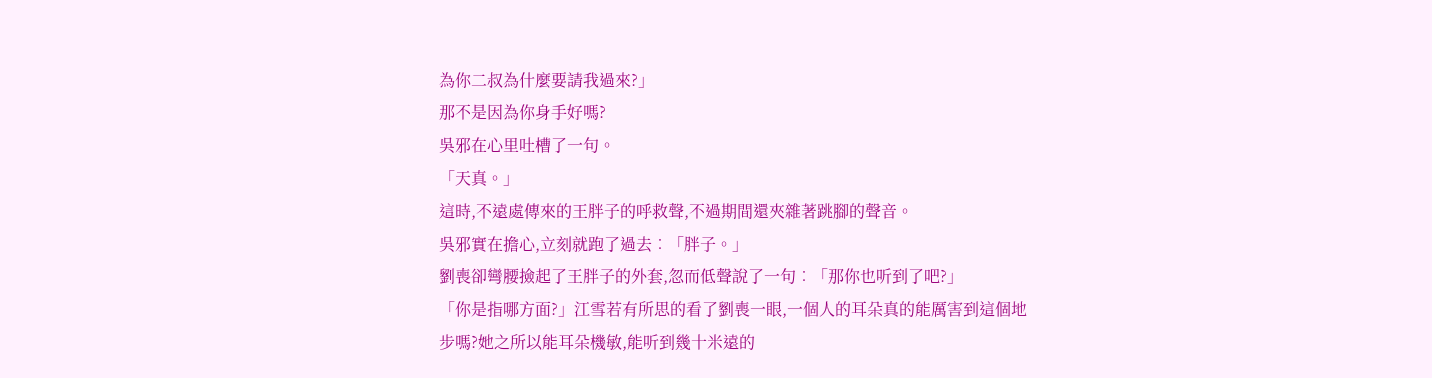為你二叔為什麼要請我過來?」
那不是因為你身手好嗎?
吳邪在心里吐槽了一句。
「天真。」
這時,不遠處傳來的王胖子的呼救聲,不過期間還夾雜著跳腳的聲音。
吳邪實在擔心,立刻就跑了過去︰「胖子。」
劉喪卻彎腰撿起了王胖子的外套,忽而低聲說了一句︰「那你也听到了吧?」
「你是指哪方面?」江雪若有所思的看了劉喪一眼,一個人的耳朵真的能厲害到這個地步嗎?她之所以能耳朵機敏,能听到幾十米遠的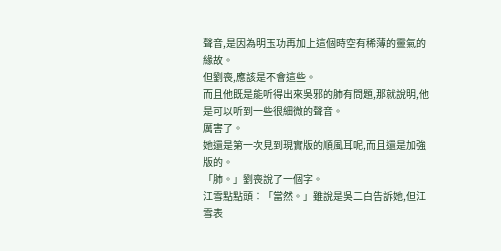聲音,是因為明玉功再加上這個時空有稀薄的靈氣的緣故。
但劉喪,應該是不會這些。
而且他既是能听得出來吳邪的肺有問題,那就說明,他是可以听到一些很細微的聲音。
厲害了。
她還是第一次見到現實版的順風耳呢,而且還是加強版的。
「肺。」劉喪說了一個字。
江雪點點頭︰「當然。」雖說是吳二白告訴她,但江雪表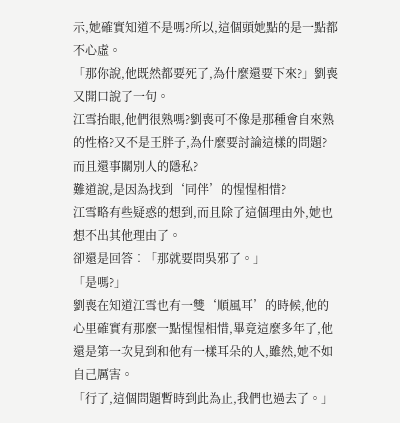示,她確實知道不是嗎?所以,這個頭她點的是一點都不心虛。
「那你說,他既然都要死了,為什麼還要下來?」劉喪又開口說了一句。
江雪抬眼,他們很熟嗎?劉喪可不像是那種會自來熟的性格?又不是王胖子,為什麼要討論這樣的問題?而且還事關別人的隱私?
難道說,是因為找到‘同伴’的惺惺相惜?
江雪略有些疑惑的想到,而且除了這個理由外,她也想不出其他理由了。
卻還是回答︰「那就要問吳邪了。」
「是嗎?」
劉喪在知道江雪也有一雙‘順風耳’的時候,他的心里確實有那麼一點惺惺相惜,畢竟這麼多年了,他還是第一次見到和他有一樣耳朵的人,雖然,她不如自己厲害。
「行了,這個問題暫時到此為止,我們也過去了。」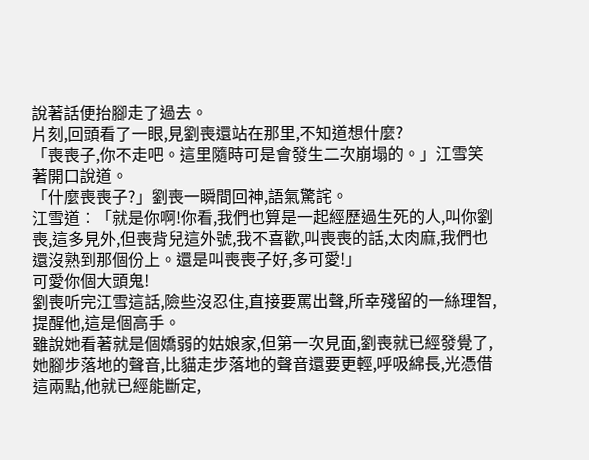說著話便抬腳走了過去。
片刻,回頭看了一眼,見劉喪還站在那里,不知道想什麼?
「喪喪子,你不走吧。這里隨時可是會發生二次崩塌的。」江雪笑著開口說道。
「什麼喪喪子?」劉喪一瞬間回神,語氣驚詫。
江雪道︰「就是你啊!你看,我們也算是一起經歷過生死的人,叫你劉喪,這多見外,但喪背兒這外號,我不喜歡,叫喪喪的話,太肉麻,我們也還沒熟到那個份上。還是叫喪喪子好,多可愛!」
可愛你個大頭鬼!
劉喪听完江雪這話,險些沒忍住,直接要罵出聲,所幸殘留的一絲理智,提醒他,這是個高手。
雖說她看著就是個嬌弱的姑娘家,但第一次見面,劉喪就已經發覺了,她腳步落地的聲音,比貓走步落地的聲音還要更輕,呼吸綿長,光憑借這兩點,他就已經能斷定,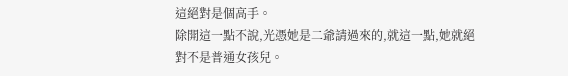這絕對是個高手。
除開這一點不說,光憑她是二爺請過來的,就這一點,她就絕對不是普通女孩兒。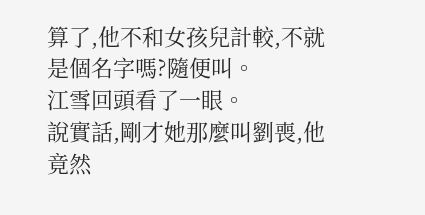算了,他不和女孩兒計較,不就是個名字嗎?隨便叫。
江雪回頭看了一眼。
說實話,剛才她那麼叫劉喪,他竟然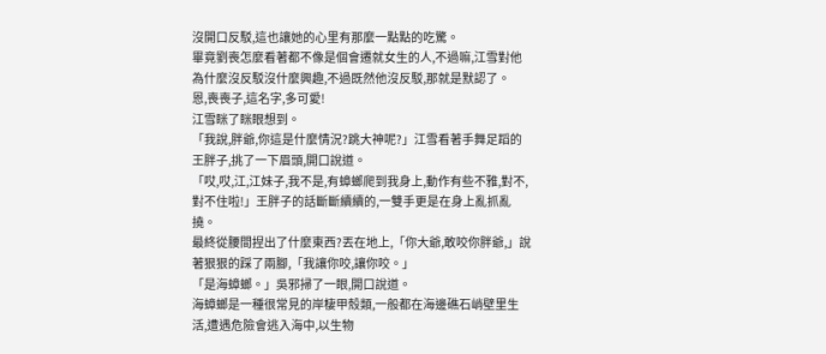沒開口反駁,這也讓她的心里有那麼一點點的吃驚。
畢竟劉喪怎麼看著都不像是個會遷就女生的人,不過嘛,江雪對他為什麼沒反駁沒什麼興趣,不過既然他沒反駁,那就是默認了。
恩,喪喪子,這名字,多可愛!
江雪眯了眯眼想到。
「我說,胖爺,你這是什麼情況?跳大神呢?」江雪看著手舞足蹈的王胖子,挑了一下眉頭,開口說道。
「哎,哎,江,江妹子,我不是,有蟑螂爬到我身上,動作有些不雅,對不,對不住啦!」王胖子的話斷斷續續的,一雙手更是在身上亂抓亂撓。
最終從腰間捏出了什麼東西?丟在地上,「你大爺,敢咬你胖爺,」說著狠狠的踩了兩腳,「我讓你咬,讓你咬。」
「是海蟑螂。」吳邪掃了一眼,開口說道。
海蟑螂是一種很常見的岸棲甲殼類,一般都在海邊礁石峭壁里生活,遭遇危險會逃入海中,以生物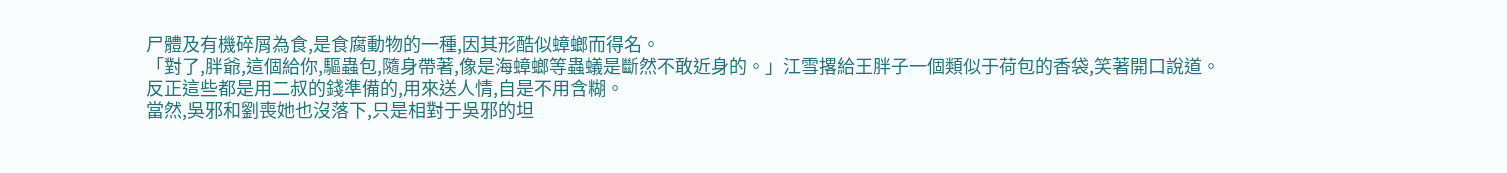尸體及有機碎屑為食,是食腐動物的一種,因其形酷似蟑螂而得名。
「對了,胖爺,這個給你,驅蟲包,隨身帶著,像是海蟑螂等蟲蟻是斷然不敢近身的。」江雪撂給王胖子一個類似于荷包的香袋,笑著開口說道。
反正這些都是用二叔的錢準備的,用來送人情,自是不用含糊。
當然,吳邪和劉喪她也沒落下,只是相對于吳邪的坦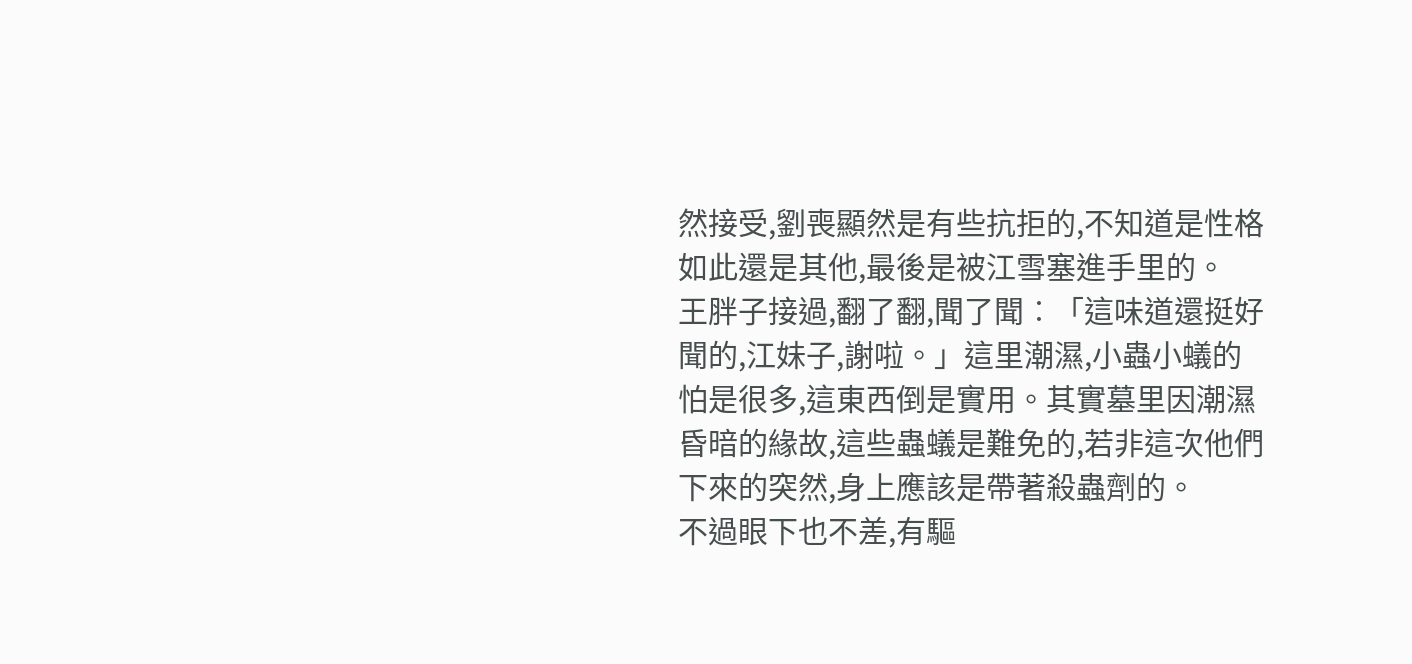然接受,劉喪顯然是有些抗拒的,不知道是性格如此還是其他,最後是被江雪塞進手里的。
王胖子接過,翻了翻,聞了聞︰「這味道還挺好聞的,江妹子,謝啦。」這里潮濕,小蟲小蟻的怕是很多,這東西倒是實用。其實墓里因潮濕昏暗的緣故,這些蟲蟻是難免的,若非這次他們下來的突然,身上應該是帶著殺蟲劑的。
不過眼下也不差,有驅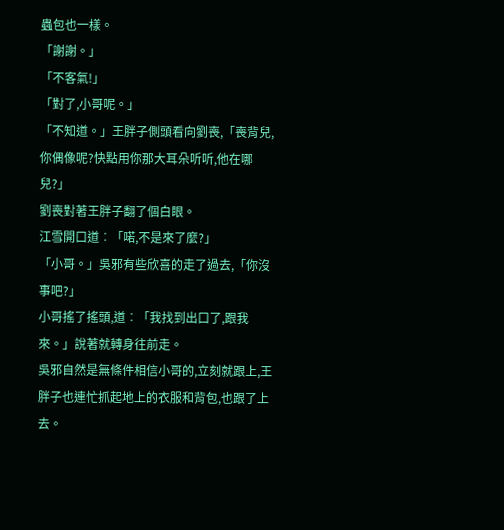蟲包也一樣。
「謝謝。」
「不客氣!」
「對了,小哥呢。」
「不知道。」王胖子側頭看向劉喪,「喪背兒,你偶像呢?快點用你那大耳朵听听,他在哪兒?」
劉喪對著王胖子翻了個白眼。
江雪開口道︰「喏,不是來了麼?」
「小哥。」吳邪有些欣喜的走了過去,「你沒事吧?」
小哥搖了搖頭,道︰「我找到出口了,跟我來。」說著就轉身往前走。
吳邪自然是無條件相信小哥的,立刻就跟上,王胖子也連忙抓起地上的衣服和背包,也跟了上去。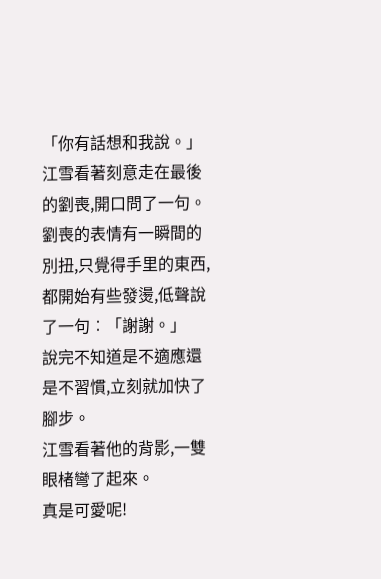「你有話想和我說。」江雪看著刻意走在最後的劉喪,開口問了一句。
劉喪的表情有一瞬間的別扭,只覺得手里的東西,都開始有些發燙,低聲說了一句︰「謝謝。」
說完不知道是不適應還是不習慣,立刻就加快了腳步。
江雪看著他的背影,一雙眼楮彎了起來。
真是可愛呢!